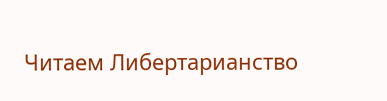Читаем Либертарианство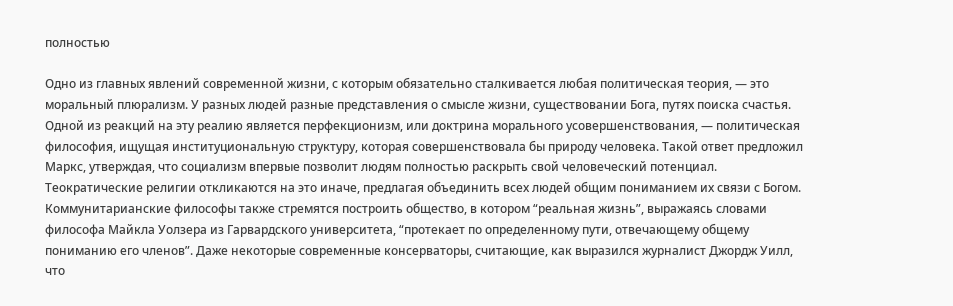полностью

Одно из главных явлений современной жизни, с которым обязательно сталкивается любая политическая теория, — это моральный плюрализм. У разных людей разные представления о смысле жизни, существовании Бога, путях поиска счастья. Одной из реакций на эту реалию является перфекционизм, или доктрина морального усовершенствования, — политическая философия, ищущая институциональную структуру, которая совершенствовала бы природу человека. Такой ответ предложил Маркс, утверждая, что социализм впервые позволит людям полностью раскрыть свой человеческий потенциал. Теократические религии откликаются на это иначе, предлагая объединить всех людей общим пониманием их связи с Богом. Коммунитарианские философы также стремятся построить общество, в котором “реальная жизнь”, выражаясь словами философа Майкла Уолзера из Гарвардского университета, “протекает по определенному пути, отвечающему общему пониманию его членов”. Даже некоторые современные консерваторы, считающие, как выразился журналист Джордж Уилл, что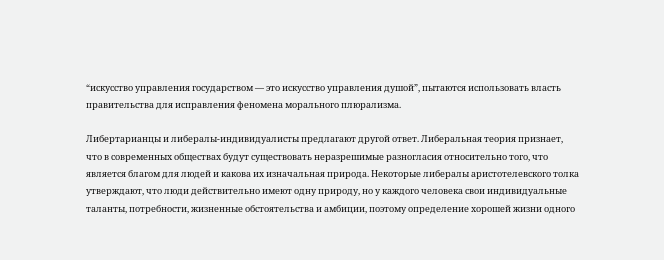“искусство управления государством — это искусство управления душой”, пытаются использовать власть правительства для исправления феномена морального плюрализма.

Либертарианцы и либералы-индивидуалисты предлагают другой ответ. Либеральная теория признает, что в современных обществах будут существовать неразрешимые разногласия относительно того, что является благом для людей и какова их изначальная природа. Некоторые либералы аристотелевского толка утверждают, что люди действительно имеют одну природу, но у каждого человека свои индивидуальные таланты, потребности, жизненные обстоятельства и амбиции, поэтому определение хорошей жизни одного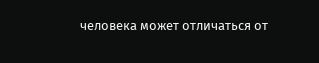человека может отличаться от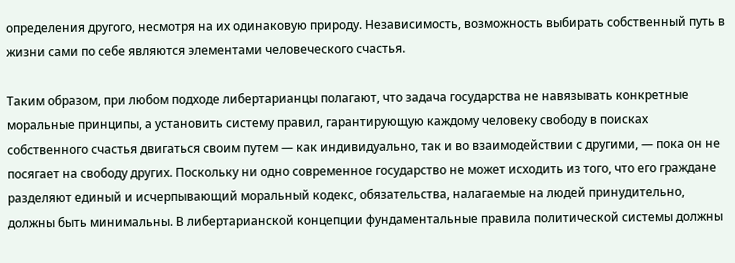определения другого, несмотря на их одинаковую природу. Независимость, возможность выбирать собственный путь в жизни сами по себе являются элементами человеческого счастья.

Таким образом, при любом подходе либертарианцы полагают, что задача государства не навязывать конкретные моральные принципы, а установить систему правил, гарантирующую каждому человеку свободу в поисках собственного счастья двигаться своим путем — как индивидуально, так и во взаимодействии с другими, — пока он не посягает на свободу других. Поскольку ни одно современное государство не может исходить из того, что его граждане разделяют единый и исчерпывающий моральный кодекс, обязательства, налагаемые на людей принудительно, должны быть минимальны. В либертарианской концепции фундаментальные правила политической системы должны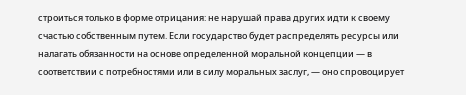строиться только в форме отрицания: не нарушай права других идти к своему счастью собственным путем. Если государство будет распределять ресурсы или налагать обязанности на основе определенной моральной концепции — в соответствии с потребностями или в силу моральных заслуг, — оно спровоцирует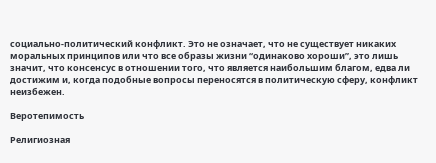социально-политический конфликт. Это не означает, что не существует никаких моральных принципов или что все образы жизни “одинаково хороши”, это лишь значит, что консенсус в отношении того, что является наибольшим благом, едва ли достижим и, когда подобные вопросы переносятся в политическую сферу, конфликт неизбежен.

Веротепимость

Религиозная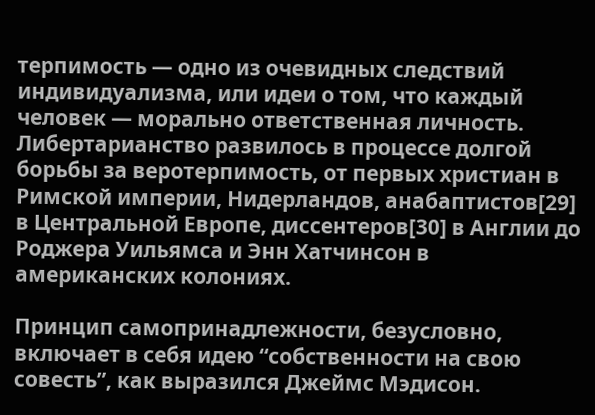терпимость — одно из очевидных следствий индивидуализма, или идеи о том, что каждый человек — морально ответственная личность. Либертарианство развилось в процессе долгой борьбы за веротерпимость, от первых христиан в Римской империи, Нидерландов, анабаптистов[29] в Центральной Европе, диссентеров[30] в Англии до Роджера Уильямса и Энн Хатчинсон в американских колониях.

Принцип самопринадлежности, безусловно, включает в себя идею “собственности на свою совесть”, как выразился Джеймс Мэдисон.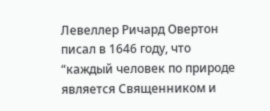Левеллер Ричард Овертон писал в 1646 году, что “каждый человек по природе является Священником и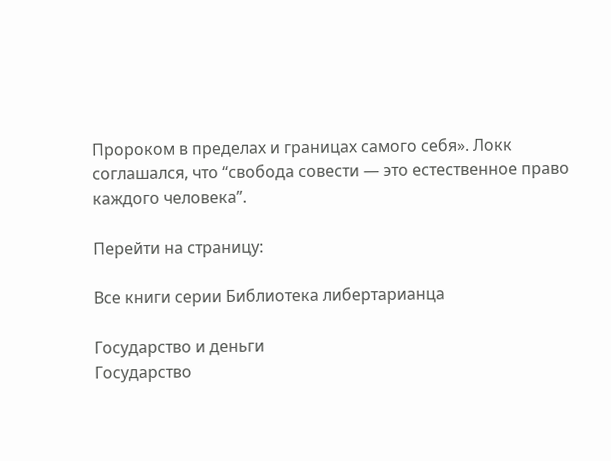Пророком в пределах и границах самого себя». Локк соглашался, что “свобода совести — это естественное право каждого человека”.

Перейти на страницу:

Все книги серии Библиотека либертарианца

Государство и деньги
Государство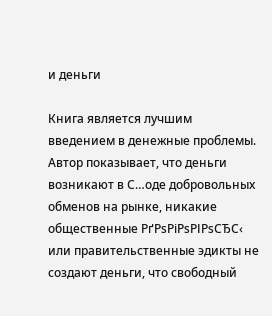и деньги

Книга является лучшим введением в денежные проблемы. Автор показывает, что деньги возникают в С…оде добровольных обменов на рынке, никакие общественные РґРѕРіРѕРІРѕСЂС‹ или правительственные эдикты не создают деньги, что свободный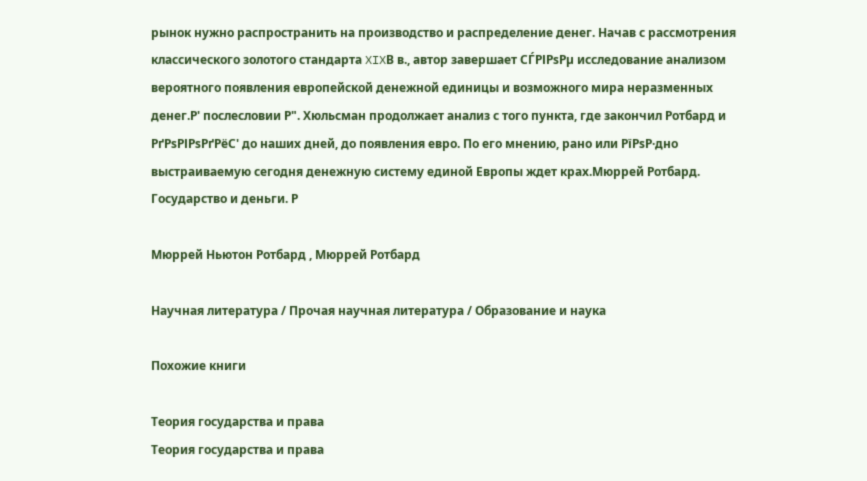рынок нужно распространить на производство и распределение денег. Начав с рассмотрения классического золотого стандарта XIXВ в., автор завершает СЃРІРѕРµ исследование анализом вероятного появления европейской денежной единицы и возможного мира неразменных денег.Р' послесловии Р". Хюльсман продолжает анализ с того пункта, где закончил Ротбард и РґРѕРІРѕРґРёС' до наших дней, до появления евро. По его мнению, рано или РїРѕР·дно выстраиваемую сегодня денежную систему единой Европы ждет крах.Мюррей Ротбард. Государство и деньги. Р

Мюррей Ньютон Ротбард , Мюррей Ротбард

Научная литература / Прочая научная литература / Образование и наука

Похожие книги

Теория государства и права
Теория государства и права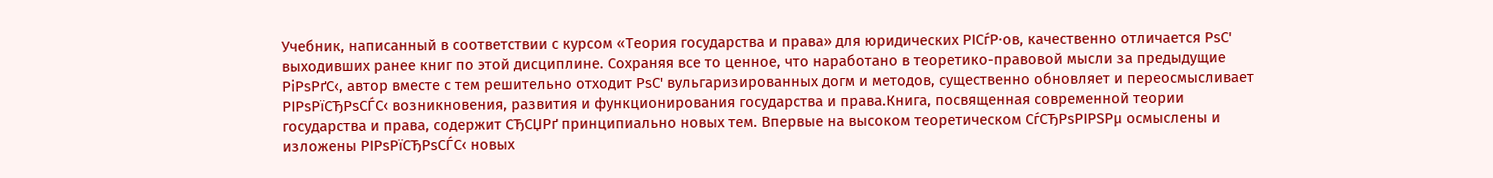Учебник, написанный в соответствии с курсом «Теория государства и права» для юридических РІСѓР·ов, качественно отличается РѕС' выходивших ранее книг по этой дисциплине. Сохраняя все то ценное, что наработано в теоретико-правовой мысли за предыдущие РіРѕРґС‹, автор вместе с тем решительно отходит РѕС' вульгаризированных догм и методов, существенно обновляет и переосмысливает РІРѕРїСЂРѕСЃС‹ возникновения, развития и функционирования государства и права.Книга, посвященная современной теории государства и права, содержит СЂСЏРґ принципиально новых тем. Впервые на высоком теоретическом СѓСЂРѕРІРЅРµ осмыслены и изложены РІРѕРїСЂРѕСЃС‹ новых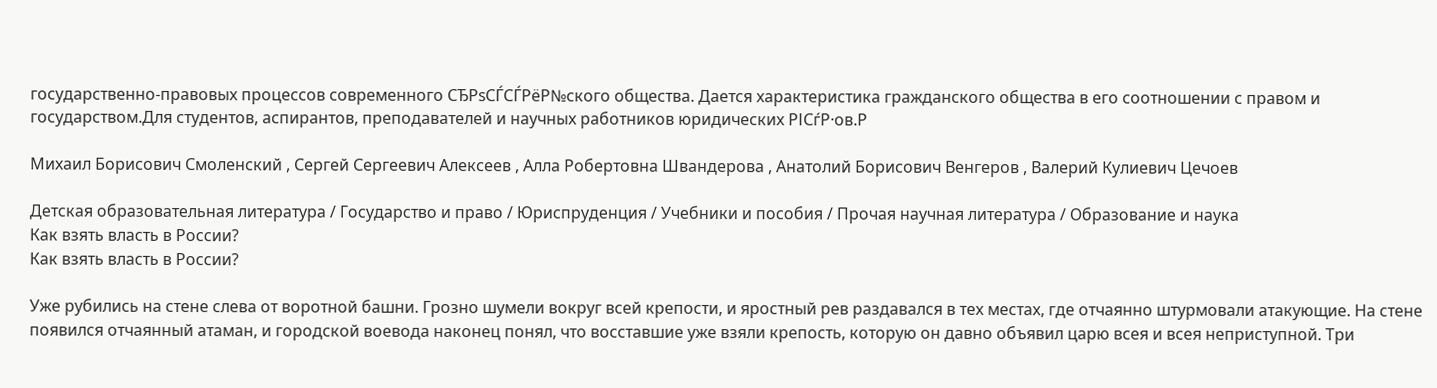государственно-правовых процессов современного СЂРѕСЃСЃРёР№ского общества. Дается характеристика гражданского общества в его соотношении с правом и государством.Для студентов, аспирантов, преподавателей и научных работников юридических РІСѓР·ов.Р

Михаил Борисович Смоленский , Сергей Сергеевич Алексеев , Алла Робертовна Швандерова , Анатолий Борисович Венгеров , Валерий Кулиевич Цечоев

Детская образовательная литература / Государство и право / Юриспруденция / Учебники и пособия / Прочая научная литература / Образование и наука
Как взять власть в России?
Как взять власть в России?

Уже рубились на стене слева от воротной башни. Грозно шумели вокруг всей крепости, и яростный рев раздавался в тех местах, где отчаянно штурмовали атакующие. На стене появился отчаянный атаман, и городской воевода наконец понял, что восставшие уже взяли крепость, которую он давно объявил царю всея и всея неприступной. Три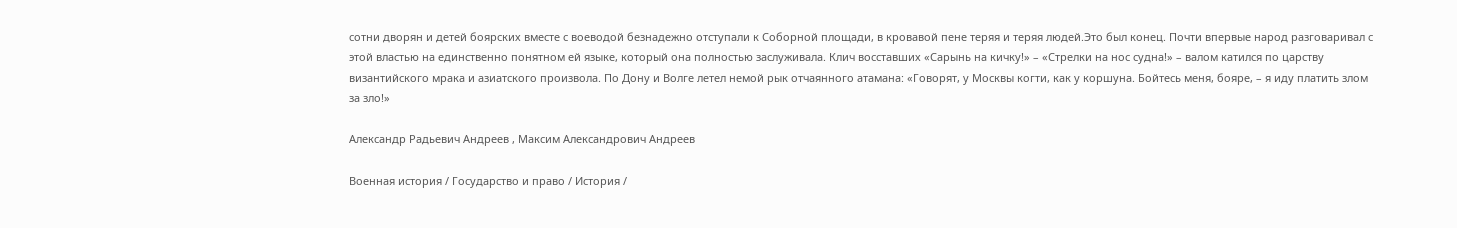сотни дворян и детей боярских вместе с воеводой безнадежно отступали к Соборной площади, в кровавой пене теряя и теряя людей.Это был конец. Почти впервые народ разговаривал с этой властью на единственно понятном ей языке, который она полностью заслуживала. Клич восставших «Сарынь на кичку!» – «Стрелки на нос судна!» – валом катился по царству византийского мрака и азиатского произвола. По Дону и Волге летел немой рык отчаянного атамана: «Говорят, у Москвы когти, как у коршуна. Бойтесь меня, бояре, – я иду платить злом за зло!»

Александр Радьевич Андреев , Максим Александрович Андреев

Военная история / Государство и право / История /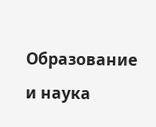Образование и наука